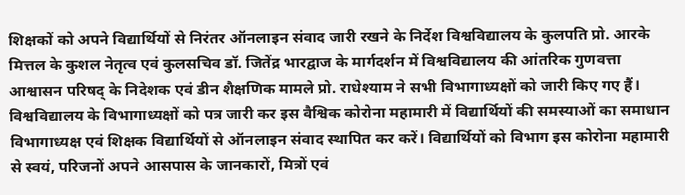शिक्षकों को अपने विद्यार्थियों से निरंतर ऑनलाइन संवाद जारी रखने के निर्देश विश्वविद्यालय के कुलपति प्रो. आरके मित्तल के कुशल नेतृत्व एवं कुलसचिव डॉ. जितेंद्र भारद्वाज के मार्गदर्शन में विश्वविद्यालय की आंतरिक गुणवत्ता आश्वासन परिषद् के निदेशक एवं डीन शैक्षणिक मामले प्रो. राधेश्याम ने सभी विभागाध्यक्षों को जारी किए गए हैं।
विश्वविद्यालय के विभागाध्यक्षों को पत्र जारी कर इस वैश्विक कोरोना महामारी में विद्यार्थियों की समस्याओं का समाधान विभागाध्यक्ष एवं शिक्षक विद्यार्थियों से ऑनलाइन संवाद स्थापित कर करें। विद्यार्थियों को विभाग इस कोरोना महामारी से स्वयं, परिजनों अपने आसपास के जानकारों, मित्रों एवं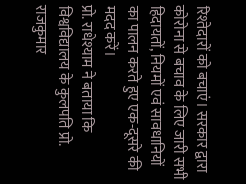रिश्तेदारों को बचाएं। सरकार द्वारा कोरोना से बचाव के लिए जारी सभी हिदायतों, नियमों एवं सावधानियों का पालन करते हुए एक-दूसरे की मदद करें।
प्रो. राधेश्याम ने बताया कि विश्वविद्यालय के कुलपति प्रो. राजकुमार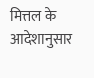मित्तल के आदेशानुसार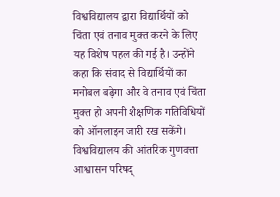विश्वविद्यालय द्वारा विद्यार्थियों को चिंता एवं तनाव मुक्त करने के लिए यह विशेष पहल की गई है। उन्होंने कहा कि संवाद से विद्यार्थियों का मनोबल बढ़ेगा और वे तनाव एवं चिंता मुक्त हो अपनी शैक्षणिक गतिविधियों को ऑनलाइन जारी रख सकेंगे।
विश्वविद्यालय की आंतरिक गुणवत्ता आश्वासन परिषद्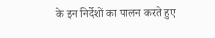के इन निर्देशों का पालन करते हुए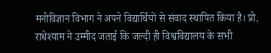मनोविज्ञान विभाग ने अपने विद्यार्थियों से संवाद स्थापित किया है। प्रो. राधेश्याम ने उम्मीद जताई कि जल्दी ही विश्वविद्यालय के सभी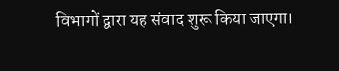विभागों द्वारा यह संवाद शुरू किया जाएगा।